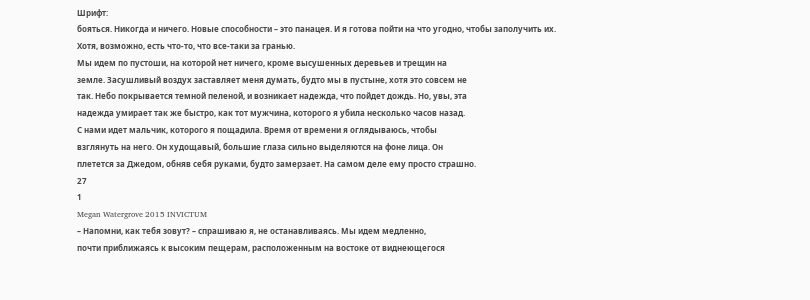Шрифт:
бояться. Никогда и ничего. Новые способности – это панацея. И я готова пойти на что угодно, чтобы заполучить их.
Хотя, возможно, есть что-то, что все-таки за гранью.
Мы идем по пустоши, на которой нет ничего, кроме высушенных деревьев и трещин на
земле. Засушливый воздух заставляет меня думать, будто мы в пустыне, хотя это совсем не
так. Небо покрывается темной пеленой, и возникает надежда, что пойдет дождь. Но, увы, эта
надежда умирает так же быстро, как тот мужчина, которого я убила несколько часов назад.
С нами идет мальчик, которого я пощадила. Время от времени я оглядываюсь, чтобы
взглянуть на него. Он худощавый, большие глаза сильно выделяются на фоне лица. Он
плетется за Джедом, обняв себя руками, будто замерзает. На самом деле ему просто страшно.
27
1
Megan Watergrove 2015 INVICTUM
– Напомни, как тебя зовут? – спрашиваю я, не останавливаясь. Мы идем медленно,
почти приближаясь к высоким пещерам, расположенным на востоке от виднеющегося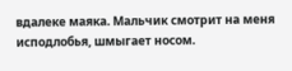вдалеке маяка. Мальчик смотрит на меня исподлобья, шмыгает носом.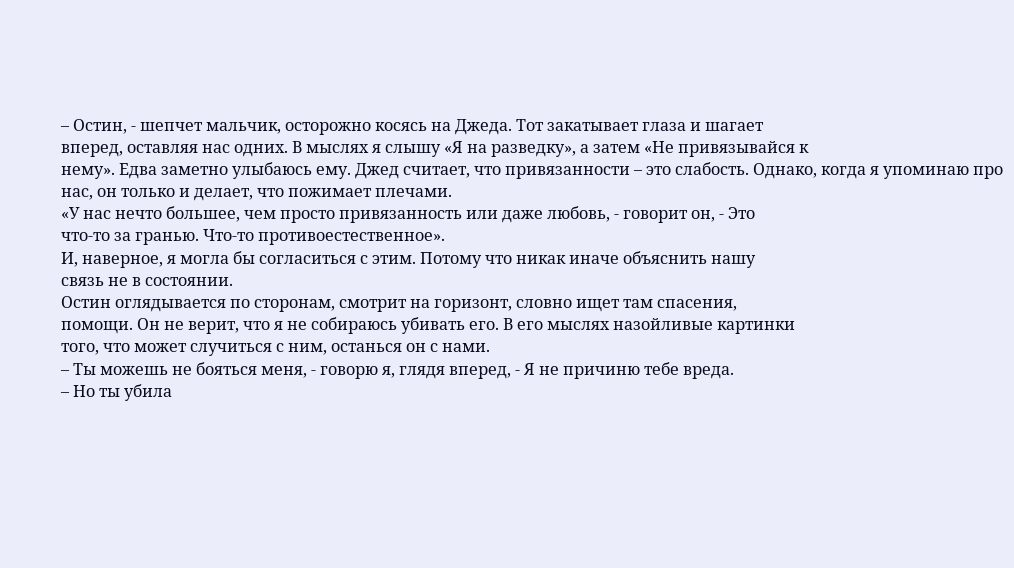– Остин, - шепчет мальчик, осторожно косясь на Джеда. Тот закатывает глаза и шагает
вперед, оставляя нас одних. В мыслях я слышу «Я на разведку», а затем «Не привязывайся к
нему». Едва заметно улыбаюсь ему. Джед считает, что привязанности – это слабость. Однако, когда я упоминаю про нас, он только и делает, что пожимает плечами.
«У нас нечто большее, чем просто привязанность или даже любовь, - говорит он, - Это
что-то за гранью. Что-то противоестественное».
И, наверное, я могла бы согласиться с этим. Потому что никак иначе объяснить нашу
связь не в состоянии.
Остин оглядывается по сторонам, смотрит на горизонт, словно ищет там спасения,
помощи. Он не верит, что я не собираюсь убивать его. В его мыслях назойливые картинки
того, что может случиться с ним, останься он с нами.
– Ты можешь не бояться меня, - говорю я, глядя вперед, - Я не причиню тебе вреда.
– Но ты убила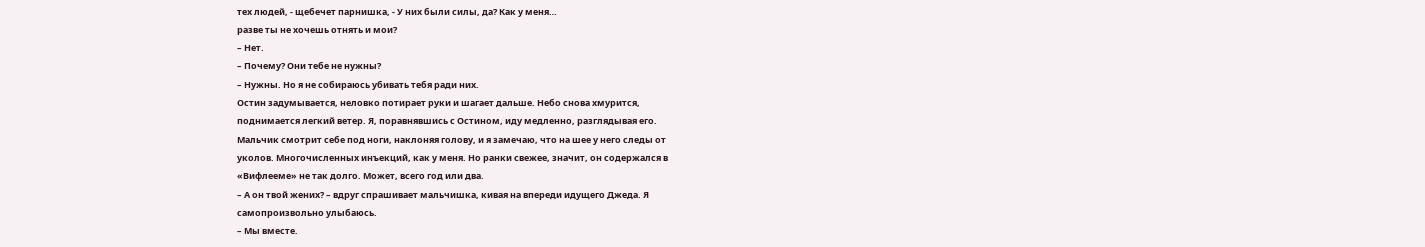тех людей, - щебечет парнишка, - У них были силы, да? Как у меня…
разве ты не хочешь отнять и мои?
– Нет.
– Почему? Они тебе не нужны?
– Нужны. Но я не собираюсь убивать тебя ради них.
Остин задумывается, неловко потирает руки и шагает дальше. Небо снова хмурится,
поднимается легкий ветер. Я, поравнявшись с Остином, иду медленно, разглядывая его.
Мальчик смотрит себе под ноги, наклоняя голову, и я замечаю, что на шее у него следы от
уколов. Многочисленных инъекций, как у меня. Но ранки свежее, значит, он содержался в
«Вифлееме» не так долго. Может, всего год или два.
– А он твой жених? – вдруг спрашивает мальчишка, кивая на впереди идущего Джеда. Я
самопроизвольно улыбаюсь.
– Мы вместе.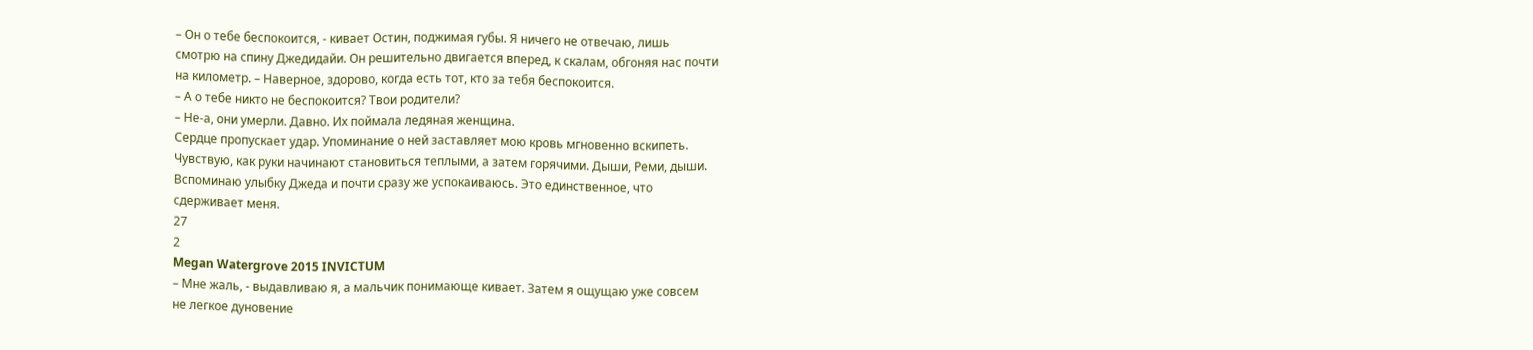– Он о тебе беспокоится, - кивает Остин, поджимая губы. Я ничего не отвечаю, лишь
смотрю на спину Джедидайи. Он решительно двигается вперед, к скалам, обгоняя нас почти
на километр. – Наверное, здорово, когда есть тот, кто за тебя беспокоится.
– А о тебе никто не беспокоится? Твои родители?
– Не-а, они умерли. Давно. Их поймала ледяная женщина.
Сердце пропускает удар. Упоминание о ней заставляет мою кровь мгновенно вскипеть.
Чувствую, как руки начинают становиться теплыми, а затем горячими. Дыши, Реми, дыши.
Вспоминаю улыбку Джеда и почти сразу же успокаиваюсь. Это единственное, что
сдерживает меня.
27
2
Megan Watergrove 2015 INVICTUM
– Мне жаль, - выдавливаю я, а мальчик понимающе кивает. Затем я ощущаю уже совсем
не легкое дуновение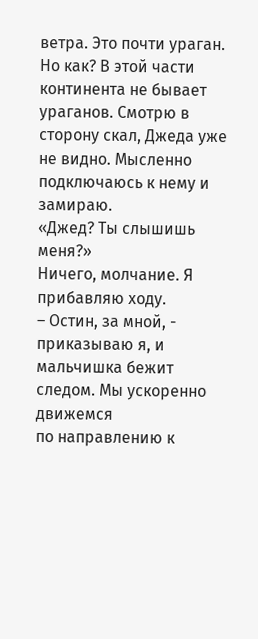ветра. Это почти ураган. Но как? В этой части континента не бывает
ураганов. Смотрю в сторону скал, Джеда уже не видно. Мысленно подключаюсь к нему и
замираю.
«Джед? Ты слышишь меня?»
Ничего, молчание. Я прибавляю ходу.
– Остин, за мной, - приказываю я, и мальчишка бежит следом. Мы ускоренно движемся
по направлению к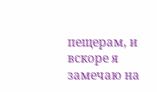пещерам, и вскоре я замечаю на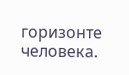горизонте человека.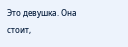Это девушка. Она
стоит,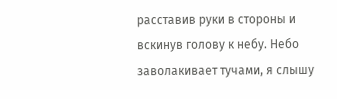расставив руки в стороны и вскинув голову к небу. Небо заволакивает тучами, я слышу